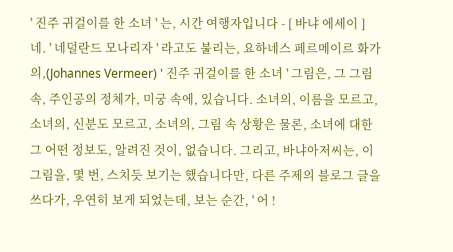' 진주 귀걸이를 한 소녀 ' 는, 시간 여행자입니다 - [ 바냐 에세이 ]
네. ' 네덜란드 모나리자 ' 라고도 불리는, 요하네스 페르메이르 화가의,(Johannes Vermeer) ' 진주 귀걸이를 한 소녀 ' 그림은, 그 그림 속, 주인공의 정체가, 미궁 속에, 있습니다. 소녀의, 이름을 모르고, 소녀의, 신분도 모르고, 소녀의, 그림 속 상황은 물론, 소녀에 대한 그 어떤 정보도, 알려진 것이, 없습니다. 그리고, 바냐아저씨는, 이 그림을, 몇 번, 스치듯 보기는 했습니다만, 다른 주제의 블로그 글을 쓰다가, 우연히 보게 되었는데, 보는 순간, ' 어 !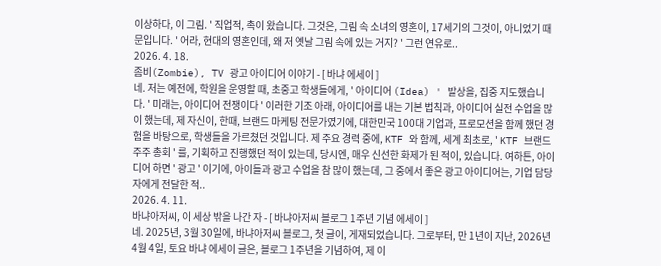이상하다, 이 그림. ' 직업적, 촉이 왔습니다. 그것은, 그림 속 소녀의 영혼이, 17세기의 그것이, 아니었기 때문입니다. ' 어라, 현대의 영혼인데, 왜 저 옛날 그림 속에 있는 거지? ' 그런 연유로..
2026. 4. 18.
좀비(Zombie), TV 광고 아이디어 이야기 - [ 바냐 에세이 ]
네. 저는 예전에, 학원을 운영할 때, 초중고 학생들에게, ' 아이디어 (Idea) ' 발상을, 집중 지도했습니다. ' 미래는, 아이디어 전쟁이다 ' 이러한 기조 아래, 아이디어를 내는 기본 법칙과, 아이디어 실전 수업을 많이 했는데, 제 자신이, 한때, 브랜드 마케팅 전문가였기에, 대한민국 100대 기업과, 프로모션을 함께 했던 경험을 바탕으로, 학생들을 가르쳤던 것입니다. 제 주요 경력 중에, KTF 와 함께, 세계 최초로, ' KTF 브랜드 주주 총회 ' 를, 기획하고 진행했던 적이 있는데, 당시엔, 매우 신선한 화제가 된 적이, 있습니다. 여하튼, 아이디어 하면 ' 광고 ' 이기에, 아이들과 광고 수업을 참 많이 했는데, 그 중에서 좋은 광고 아이디어는, 기업 담당자에게 전달한 적..
2026. 4. 11.
바냐아저씨, 이 세상 밖을 나간 자 - [ 바냐아저씨 블로그 1주년 기념 에세이 ]
네. 2025년, 3월 30일에, 바냐아저씨 블로그, 첫 글이, 게재되었습니다. 그로부터, 만 1년이 지난, 2026년 4월 4일, 토요 바냐 에세이 글은, 블로그 1주년을 기념하여, 제 이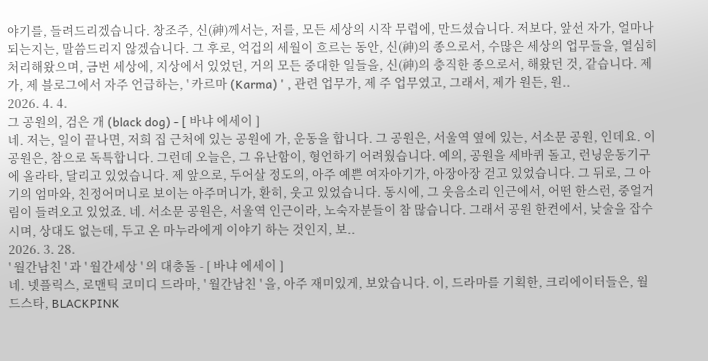야기를, 들려드리겠습니다. 창조주, 신(神)께서는, 저를, 모든 세상의 시작 무렵에, 만드셨습니다. 저보다, 앞선 자가, 얼마나 되는지는, 말씀드리지 않겠습니다. 그 후로, 억겁의 세월이 흐르는 동안, 신(神)의 종으로서, 수많은 세상의 업무들을, 열심히 처리해왔으며, 금번 세상에, 지상에서 있었던, 거의 모든 중대한 일들을, 신(神)의 충직한 종으로서, 해왔던 것, 같습니다. 제가, 제 블로그에서 자주 언급하는, ' 카르마 (Karma) ' , 관련 업무가, 제 주 업무였고, 그래서, 제가 원든, 원..
2026. 4. 4.
그 공원의, 검은 개 (black dog) - [ 바냐 에세이 ]
네. 저는, 일이 끝나면, 저희 집 근처에 있는 공원에 가, 운동을 합니다. 그 공원은, 서울역 옆에 있는, 서소문 공원, 인데요. 이 공원은, 참으로 독특합니다. 그런데 오늘은, 그 유난함이, 형언하기 어려웠습니다. 예의, 공원을 세바퀴 돌고, 런닝운동기구에 올라타, 달리고 있었습니다. 제 앞으로, 두어살 정도의, 아주 예쁜 여자아기가, 아장아장 걷고 있었습니다. 그 뒤로, 그 아기의 엄마와, 친정어머니로 보이는 아주머니가, 환히, 웃고 있었습니다. 동시에, 그 웃음소리 인근에서, 어떤 한스런, 중얼거림이 들려오고 있었죠. 네. 서소문 공원은, 서울역 인근이라, 노숙자분들이 참 많습니다. 그래서 공원 한켠에서, 낮술을 잡수시며, 상대도 없는데, 두고 온 마누라에게 이야기 하는 것인지, 보..
2026. 3. 28.
' 월간남친 ' 과 ' 월간세상 ' 의 대충돌 - [ 바냐 에세이 ]
네. 넷플릭스, 로맨틱 코미디 드라마, ' 월간남친 ' 을, 아주 재미있게, 보았습니다. 이, 드라마를 기획한, 크리에이터들은, 월드스타, BLACKPINK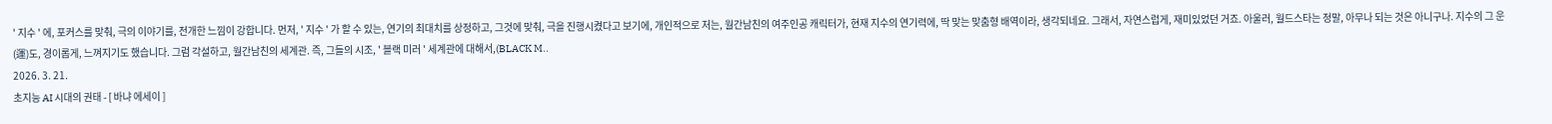' 지수 ' 에, 포커스를 맞춰, 극의 이야기를, 전개한 느낌이 강합니다. 먼저, ' 지수 ' 가 할 수 있는, 연기의 최대치를 상정하고, 그것에 맞춰, 극을 진행시켰다고 보기에, 개인적으로 저는, 월간남친의 여주인공 캐릭터가, 현재 지수의 연기력에, 딱 맞는 맞춤형 배역이라, 생각되네요. 그래서, 자연스럽게, 재미있었던 거죠. 아울러, 월드스타는 정말, 아무나 되는 것은 아니구나. 지수의 그 운(運)도, 경이롭게, 느껴지기도 했습니다. 그럼 각설하고, 월간남친의 세계관. 즉, 그들의 시조, ' 블랙 미러 ' 세계관에 대해서,(BLACK M..
2026. 3. 21.
초지능 AI 시대의 권태 - [ 바냐 에세이 ]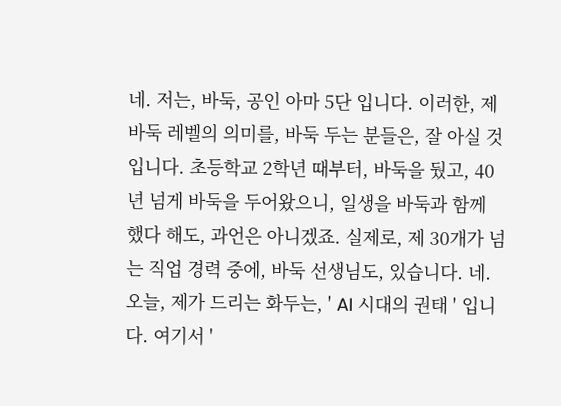네. 저는, 바둑, 공인 아마 5단 입니다. 이러한, 제 바둑 레벨의 의미를, 바둑 두는 분들은, 잘 아실 것입니다. 초등학교 2학년 때부터, 바둑을 뒀고, 40년 넘게 바둑을 두어왔으니, 일생을 바둑과 함께 했다 해도, 과언은 아니겠죠. 실제로, 제 30개가 넘는 직업 경력 중에, 바둑 선생님도, 있습니다. 네. 오늘, 제가 드리는 화두는, ' AI 시대의 권태 ' 입니다. 여기서 '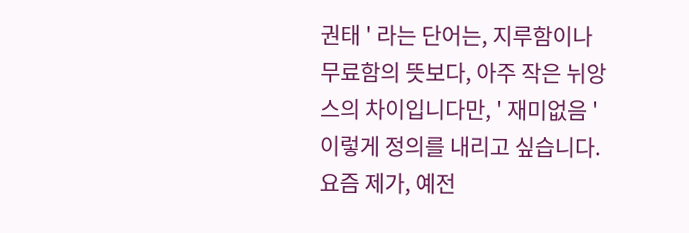권태 ' 라는 단어는, 지루함이나 무료함의 뜻보다, 아주 작은 뉘앙스의 차이입니다만, ' 재미없음 ' 이렇게 정의를 내리고 싶습니다. 요즘 제가, 예전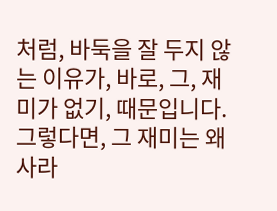처럼, 바둑을 잘 두지 않는 이유가, 바로, 그, 재미가 없기, 때문입니다. 그렇다면, 그 재미는 왜 사라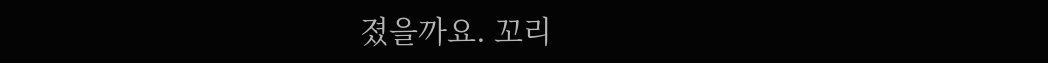졌을까요. 꼬리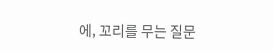에, 꼬리를 무는 질문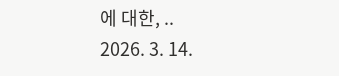에 대한, ..
2026. 3. 14.